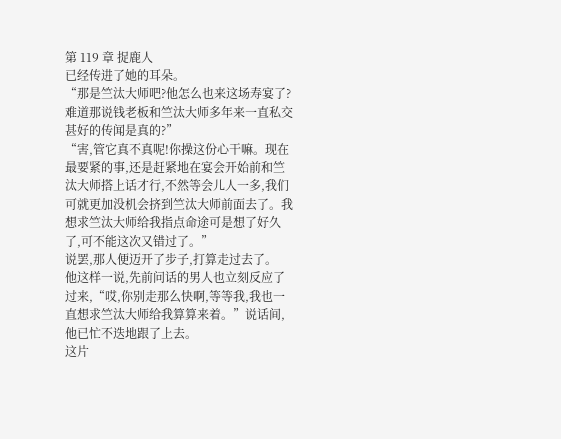第 119 章 捉鹿人
已经传进了她的耳朵。
“那是竺汰大师吧?他怎么也来这场寿宴了?难道那说钱老板和竺汰大师多年来一直私交甚好的传闻是真的?”
“害,管它真不真呢!你操这份心干嘛。现在最要紧的事,还是赶紧地在宴会开始前和竺汰大师搭上话才行,不然等会儿人一多,我们可就更加没机会挤到竺汰大师前面去了。我想求竺汰大师给我指点命途可是想了好久了,可不能这次又错过了。”
说罢,那人便迈开了步子,打算走过去了。
他这样一说,先前问话的男人也立刻反应了过来,“哎,你别走那么快啊,等等我,我也一直想求竺汰大师给我算算来着。”说话间,他已忙不迭地跟了上去。
这片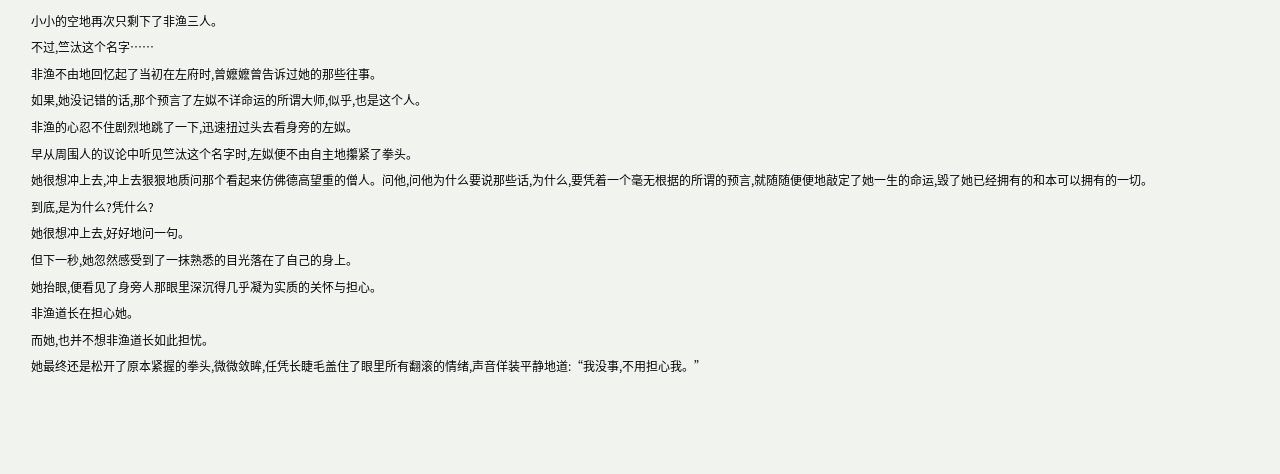小小的空地再次只剩下了非渔三人。
不过,竺汰这个名字……
非渔不由地回忆起了当初在左府时,曾嬷嬷曾告诉过她的那些往事。
如果,她没记错的话,那个预言了左姒不详命运的所谓大师,似乎,也是这个人。
非渔的心忍不住剧烈地跳了一下,迅速扭过头去看身旁的左姒。
早从周围人的议论中听见竺汰这个名字时,左姒便不由自主地攥紧了拳头。
她很想冲上去,冲上去狠狠地质问那个看起来仿佛德高望重的僧人。问他,问他为什么要说那些话,为什么,要凭着一个毫无根据的所谓的预言,就随随便便地敲定了她一生的命运,毁了她已经拥有的和本可以拥有的一切。
到底,是为什么?凭什么?
她很想冲上去,好好地问一句。
但下一秒,她忽然感受到了一抹熟悉的目光落在了自己的身上。
她抬眼,便看见了身旁人那眼里深沉得几乎凝为实质的关怀与担心。
非渔道长在担心她。
而她,也并不想非渔道长如此担忧。
她最终还是松开了原本紧握的拳头,微微敛眸,任凭长睫毛盖住了眼里所有翻滚的情绪,声音佯装平静地道:“我没事,不用担心我。”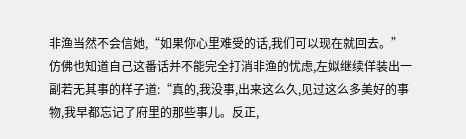非渔当然不会信她,“如果你心里难受的话,我们可以现在就回去。”
仿佛也知道自己这番话并不能完全打消非渔的忧虑,左姒继续佯装出一副若无其事的样子道:“真的,我没事,出来这么久,见过这么多美好的事物,我早都忘记了府里的那些事儿。反正,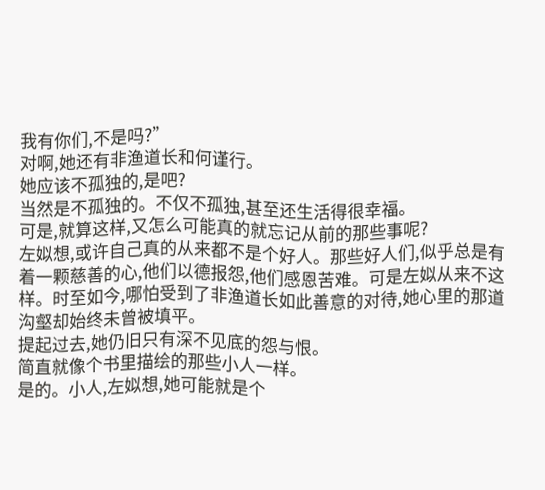我有你们,不是吗?”
对啊,她还有非渔道长和何谨行。
她应该不孤独的,是吧?
当然是不孤独的。不仅不孤独,甚至还生活得很幸福。
可是,就算这样,又怎么可能真的就忘记从前的那些事呢?
左姒想,或许自己真的从来都不是个好人。那些好人们,似乎总是有着一颗慈善的心,他们以德报怨,他们感恩苦难。可是左姒从来不这样。时至如今,哪怕受到了非渔道长如此善意的对待,她心里的那道沟壑却始终未曾被填平。
提起过去,她仍旧只有深不见底的怨与恨。
简直就像个书里描绘的那些小人一样。
是的。小人,左姒想,她可能就是个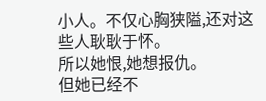小人。不仅心胸狭隘,还对这些人耿耿于怀。
所以她恨,她想报仇。
但她已经不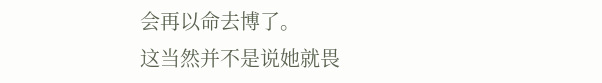会再以命去博了。
这当然并不是说她就畏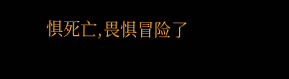惧死亡,畏惧冒险了